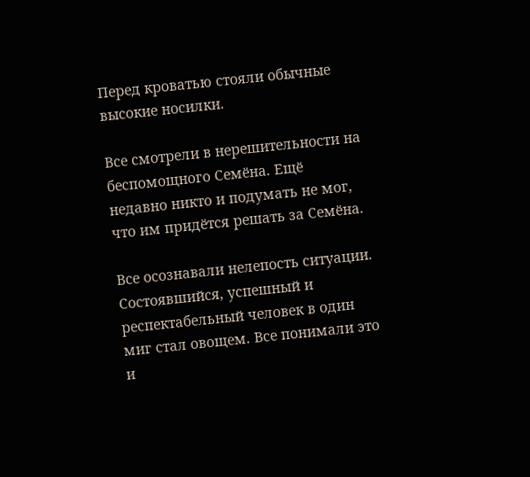Перед кроватью стояли обычные высокие носилки.

Все смотрели в нерешительности на беспомощного Семёна. Ещё недавно никто и подумать не мог, что им придётся решать за Семёна.

Все осознавали нелепость ситуации. Состоявшийся, успешный и респектабельный человек в один миг стал овощем. Все понимали это и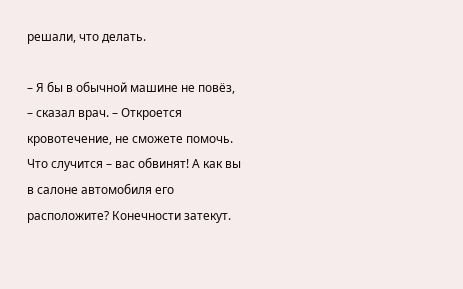решали, что делать.

– Я бы в обычной машине не повёз, – сказал врач. – Откроется кровотечение, не сможете помочь. Что случится – вас обвинят! А как вы в салоне автомобиля его расположите? Конечности затекут.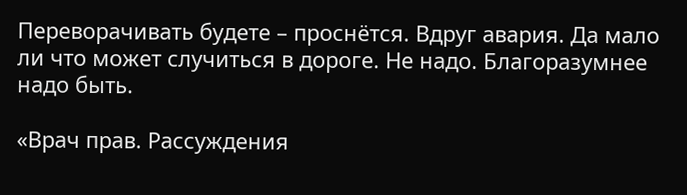Переворачивать будете – проснётся. Вдруг авария. Да мало ли что может случиться в дороге. Не надо. Благоразумнее надо быть.

«Врач прав. Рассуждения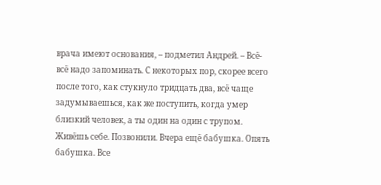врача имеют основания, – подметил Андрей. – Всё-всё надо запоминать. С некоторых пор, скорее всего после того, как стукнуло тридцать два, всё чаще задумываешься, как же поступить, когда умер близкий человек, а ты один на один с трупом. Живёшь себе. Позвонили. Вчера ещё бабушка. Опять бабушка. Все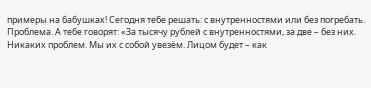примеры на бабушках! Сегодня тебе решать: с внутренностями или без погребать. Проблема. А тебе говорят: «За тысячу рублей с внутренностями, за две – без них. Никаких проблем. Мы их с собой увезём. Лицом будет – как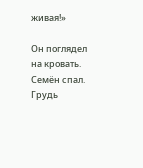живая!»

Он поглядел на кровать. Семён спал. Грудь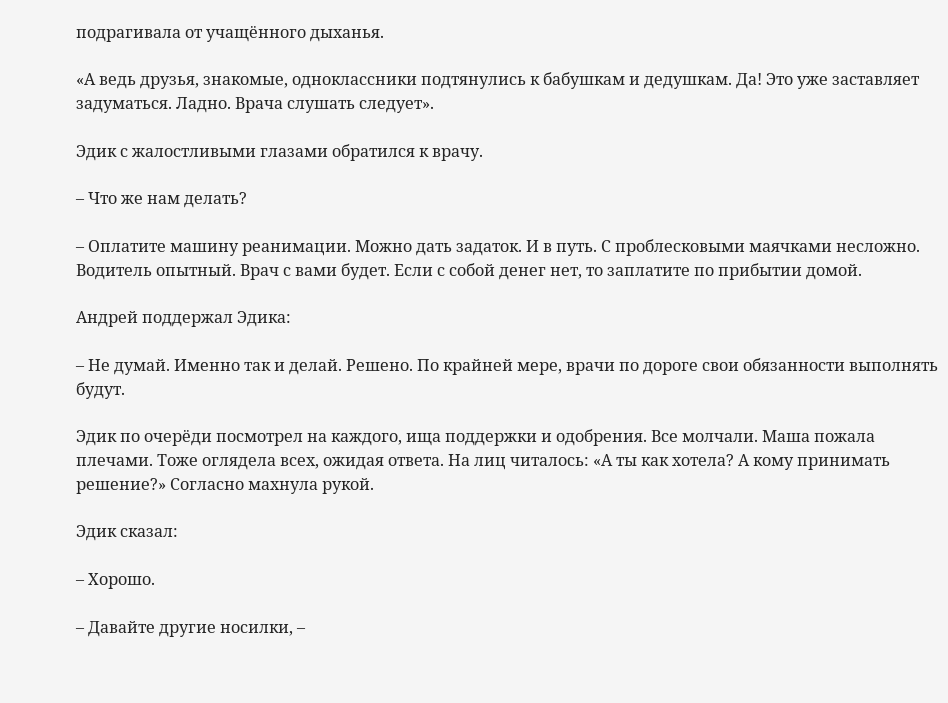подрагивала от учащённого дыханья.

«А ведь друзья, знакомые, одноклассники подтянулись к бабушкам и дедушкам. Да! Это уже заставляет задуматься. Ладно. Врача слушать следует».

Эдик с жалостливыми глазами обратился к врачу.

– Что же нам делать?

– Оплатите машину реанимации. Можно дать задаток. И в путь. С проблесковыми маячками несложно. Водитель опытный. Врач с вами будет. Если с собой денег нет, то заплатите по прибытии домой.

Андрей поддержал Эдика:

– Не думай. Именно так и делай. Решено. По крайней мере, врачи по дороге свои обязанности выполнять будут.

Эдик по очерёди посмотрел на каждого, ища поддержки и одобрения. Все молчали. Маша пожала плечами. Тоже оглядела всех, ожидая ответа. На лиц читалось: «А ты как хотела? А кому принимать решение?» Согласно махнула рукой.

Эдик сказал:

– Хорошо.

– Давайте другие носилки, –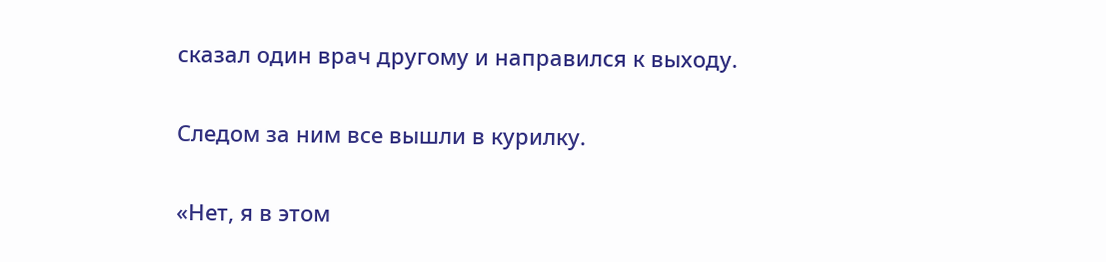сказал один врач другому и направился к выходу.

Следом за ним все вышли в курилку.

«Нет, я в этом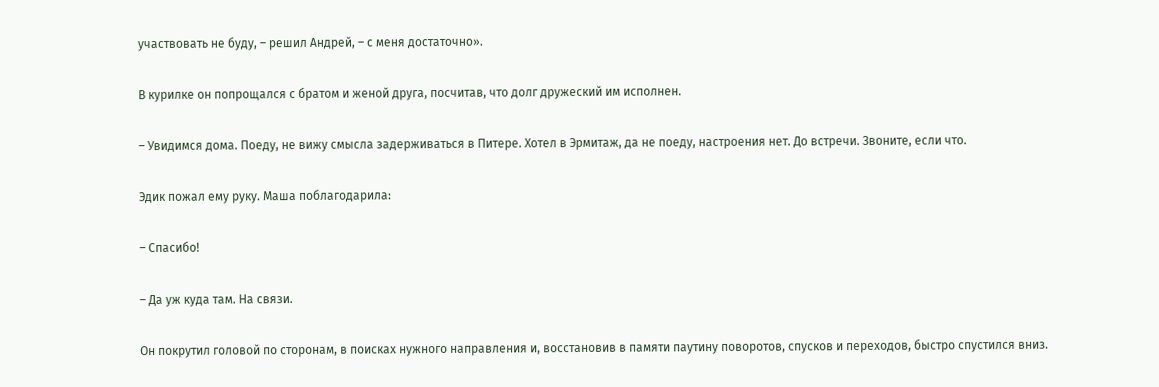участвовать не буду, – решил Андрей, – с меня достаточно».

В курилке он попрощался с братом и женой друга, посчитав, что долг дружеский им исполнен.

– Увидимся дома. Поеду, не вижу смысла задерживаться в Питере. Хотел в Эрмитаж, да не поеду, настроения нет. До встречи. Звоните, если что.

Эдик пожал ему руку. Маша поблагодарила:

– Спасибо!

– Да уж куда там. На связи.

Он покрутил головой по сторонам, в поисках нужного направления и, восстановив в памяти паутину поворотов, спусков и переходов, быстро спустился вниз.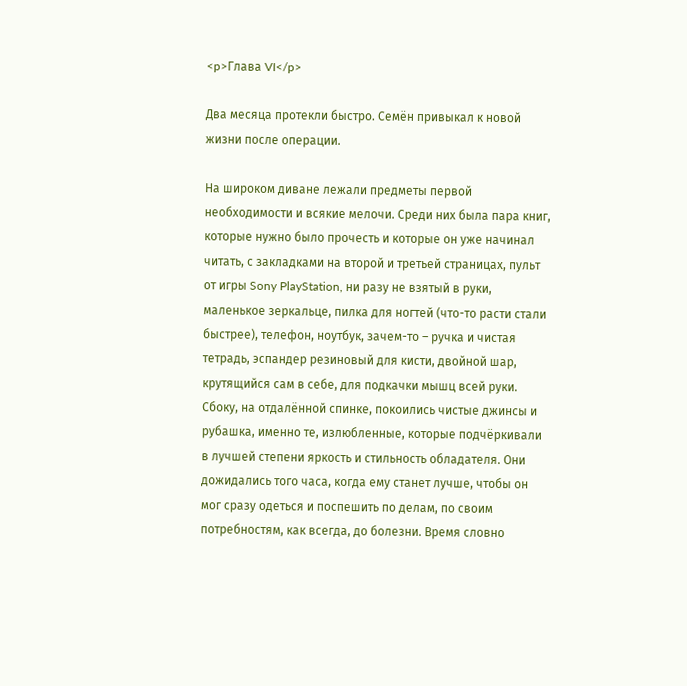<p>Глава VI</p>

Два месяца протекли быстро. Семён привыкал к новой жизни после операции.

На широком диване лежали предметы первой необходимости и всякие мелочи. Среди них была пара книг, которые нужно было прочесть и которые он уже начинал читать, с закладками на второй и третьей страницах, пульт от игры Sony PlayStation, ни разу не взятый в руки, маленькое зеркальце, пилка для ногтей (что-то расти стали быстрее), телефон, ноутбук, зачем-то – ручка и чистая тетрадь, эспандер резиновый для кисти, двойной шар, крутящийся сам в себе, для подкачки мышц всей руки. Сбоку, на отдалённой спинке, покоились чистые джинсы и рубашка, именно те, излюбленные, которые подчёркивали в лучшей степени яркость и стильность обладателя. Они дожидались того часа, когда ему станет лучше, чтобы он мог сразу одеться и поспешить по делам, по своим потребностям, как всегда, до болезни. Время словно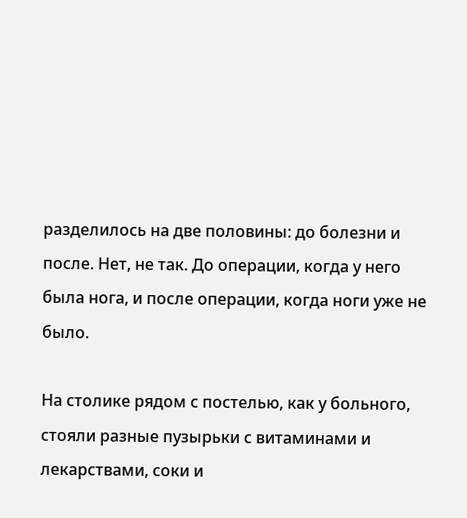разделилось на две половины: до болезни и после. Нет, не так. До операции, когда у него была нога, и после операции, когда ноги уже не было.

На столике рядом с постелью, как у больного, стояли разные пузырьки с витаминами и лекарствами, соки и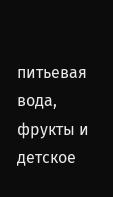питьевая вода, фрукты и детское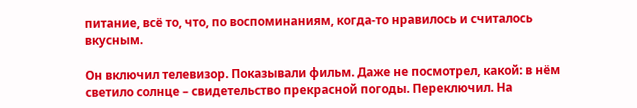питание, всё то, что, по воспоминаниям, когда-то нравилось и считалось вкусным.

Он включил телевизор. Показывали фильм. Даже не посмотрел, какой: в нём светило солнце – свидетельство прекрасной погоды. Переключил. На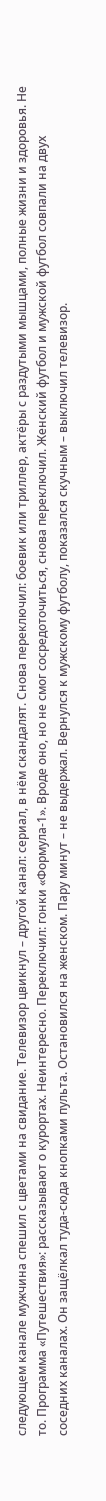следующем канале мужчина спешил с цветами на свидание. Телевизор цвикнул – другой канал: сериал, в нём скандалят. Снова переключил: боевик или триллер, актёры с раздутыми мышцами, полные жизни и здоровья. Не то. Программа «Путешествия»: рассказывают о курортах. Неинтересно. Переключил: гонки «Формула-1». Вроде оно, но не смог сосредоточиться, снова переключил. Женский футбол и мужской футбол совпали на двух соседних каналах. Он защёлкал туда-сюда кнопками пульта. Остановился на женском. Пару минут – не выдержал. Вернулся к мужскому футболу, показался скучным – выключил телевизор.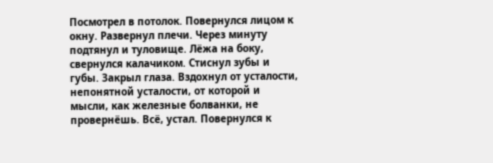Посмотрел в потолок. Повернулся лицом к окну. Развернул плечи. Через минуту подтянул и туловище. Лёжа на боку, свернулся калачиком. Стиснул зубы и губы. Закрыл глаза. Вздохнул от усталости, непонятной усталости, от которой и мысли, как железные болванки, не провернёшь. Всё, устал. Повернулся к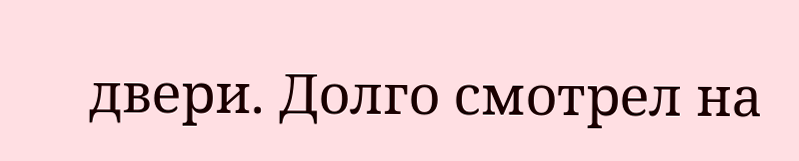двери. Долго смотрел на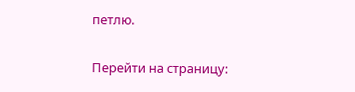петлю.

Перейти на страницу: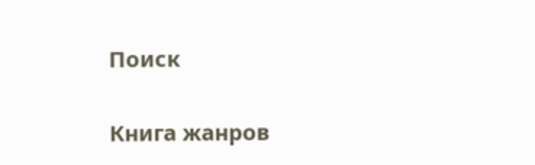Поиск

Книга жанров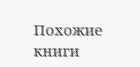Похожие книги